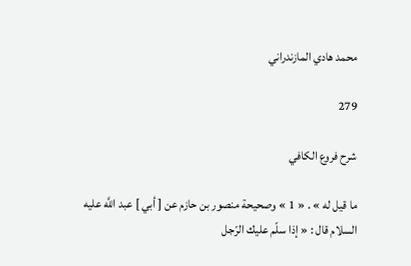محمد هادي المازندراني

279

شرح فروع الكافي

ما قيل له » . « 1 » وصحيحة منصور بن حازم عن [ أبي ] عبد اللَّه عليه السلام قال : « إذا سلّم عليك الرّجل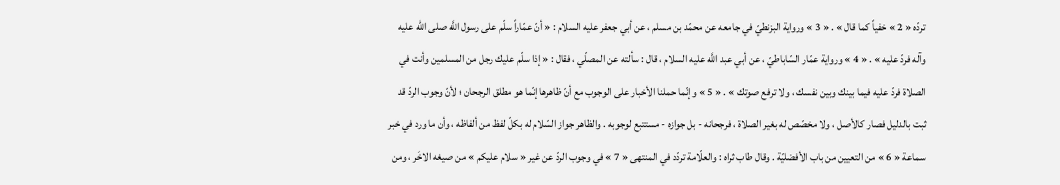تردّه « 2 » خفياً كما قال » . « 3 » ورواية البزنطيّ في جامعه عن محمّد بن مسلم ، عن أبي جعفر عليه السلام : « أنّ عمّاراً سلّم على رسول اللَّه صلى الله عليه وآله فردّ عليه » . « 4 » ورواية عمّار السّاباطيّ ، عن أبي عبد اللَّه عليه السلام ، قال : سألته عن المصلّي ، فقال : « إذا سلّم عليك رجل من المسلمين وأنت في الصلاة فردّ عليه فيما بينك وبين نفسك ، ولا ترفع صوتك » . « 5 » وإنّما حملنا الأخبار على الوجوب مع أنّ ظاهرها إنّما هو مطلق الرجحان ؛ لأنّ وجوب الردّ قد ثبت بالدليل فصار كالأصل ، ولا مخصّص له بغير الصلاة ، فرجحانه - بل جوازه - مستتبع لوجوبه . والظاهر جواز السّلام له بكلّ لفظ من ألفاظه ، وأن ما ورد في خبر سماعة « 6 » من التعيين من باب الأفضليّة . وقال طاب ثراه : والعلّامة تردّد في المنتهى « 7 » في وجوب الردّ عن غير « سلام عليكم » من صيغه الاخَر ، ومن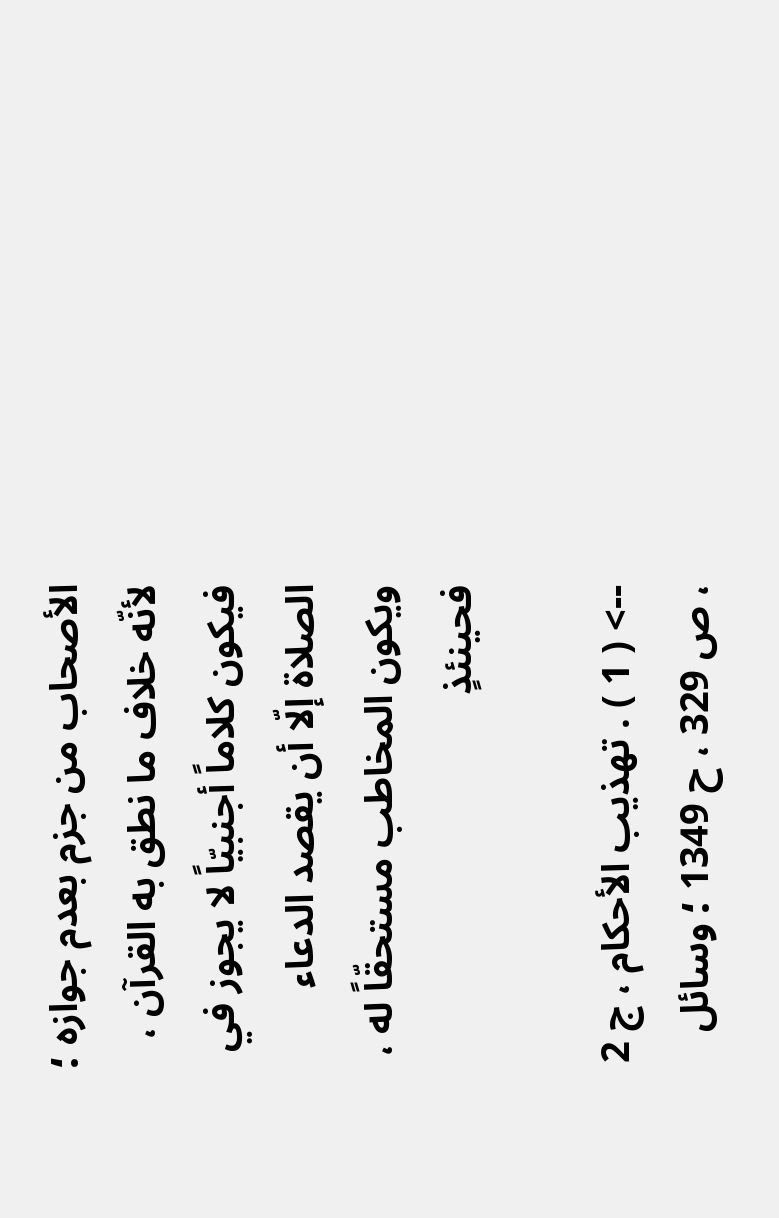الأصحاب من جزم بعدم جوازه ؛ لأنّه خلاف ما نطق به القرآن ، فيكون كلاماً أجنبيّاً لا يجوز في الصلاة إلّا أن يقصد الدعاء ويكون المخاطب مستحقّاً له ، فحينئذٍ

--> ( 1 ) . تهذيب الأحكام ، ج 2 ، ص 329 ، ح 1349 ؛ وسائل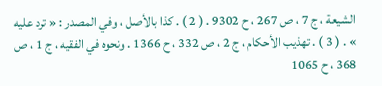الشيعة ، ج 7 ، ص 267 ، ح 9302 . ( 2 ) . كذا بالأصل ، وفي المصدر : « ترد عليه » . ( 3 ) . تهذيب الأحكام ، ج 2 ، ص 332 ، ح 1366 . ونحوه في الفقيه ، ج 1 ، ص 368 ، ح 1065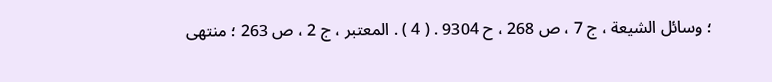؛ وسائل الشيعة ، ج 7 ، ص 268 ، ح 9304 . ( 4 ) . المعتبر ، ج 2 ، ص 263 ؛ منتهى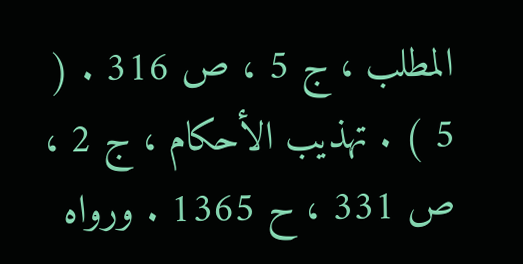المطلب ، ج 5 ، ص 316 . ( 5 ) . تهذيب الأحكام ، ج 2 ، ص 331 ، ح 1365 . ورواه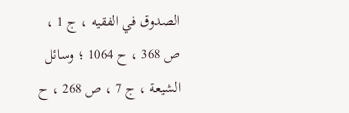الصدوق في الفقيه ، ج 1 ، ص 368 ، ح 1064 ؛ وسائل الشيعة ، ج 7 ، ص 268 ، ح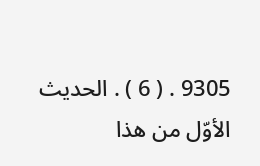9305 . ( 6 ) . الحديث الأوّل من هذا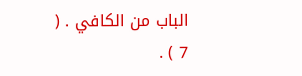الباب من الكافي . ( 7 ) .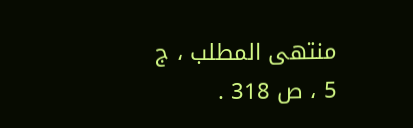منتهى المطلب ، ج 5 ، ص 318 .